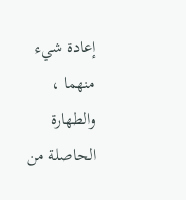إعادة شيء منهما ، والطهارة الحاصلة من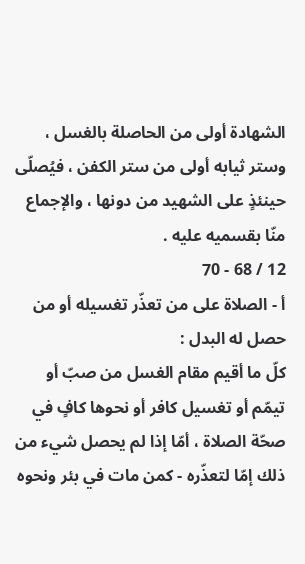الشهادة أولى من الحاصلة بالغسل ، وستر ثيابه أولى من ستر الكفن ، فيُصلّى حينئذٍ على الشهيد من دونها ، والإجماع منّا بقسميه عليه .
12 / 68 - 70
أ - الصلاة على من تعذّر تغسيله أو من حصل له البدل :
كلّ ما أقيم مقام الغسل من صبّ أو تيمّم أو تغسيل كافر أو نحوها كافٍ في صحّة الصلاة ، أمّا إذا لم يحصل شيء من ذلك إمّا لتعذّره - كمن مات في بئر ونحوه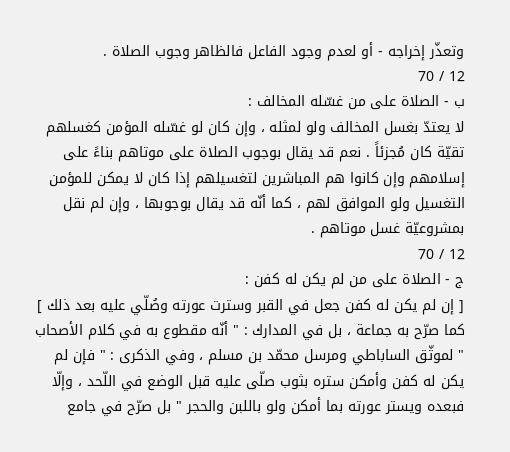وتعذّر إخراجه - أو لعدم وجود الفاعل فالظاهر وجوب الصلاة .
12 / 70
ب - الصلاة على من غسّله المخالف :
لا يعتدّ بغسل المخالف ولو لمثله ، وإن كان لو غسّله المؤمن كغسلهم تقيّة كان مُجزئاً . نعم قد يقال بوجوب الصلاة على موتاهم بناءً على إسلامهم وإن كانوا هم المباشرين لتغسيلهم إذا كان لا يمكن للمؤمن التغسيل ولو الموافق لهم ، كما أنّه قد يقال بوجوبها ، وإن لم نقل بمشروعيّة غسل موتاهم .
12 / 70
ج - الصلاة على من لم يكن له كفن :
[ إن لم يكن له كفن جعل في القبر وسترت عورته وصُلّي عليه بعد ذلك ] كما صرّح به جماعة ، بل في المدارك : " أنّه مقطوع به في كلام الأصحاب " لموثّق الساباطي ومرسل محمّد بن مسلم ، وفي الذكرى : " فإن لم يكن له كفن وأمكن ستره بثوب صلّى عليه قبل الوضع في اللّحد ، وإلّا فبعده ويستر عورته بما أمكن ولو باللبن والحجر " بل صرّح في جامع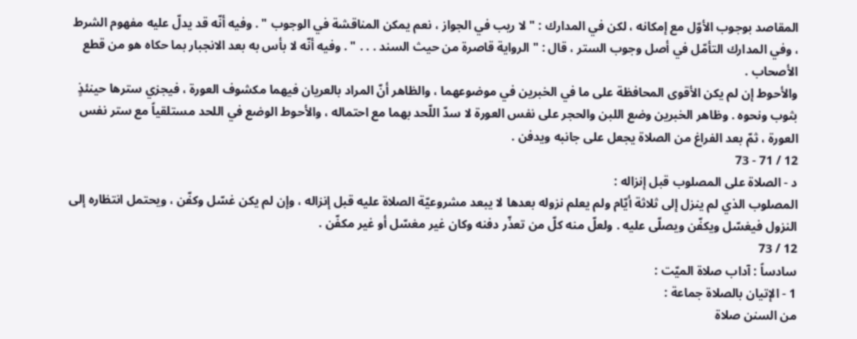المقاصد بوجوب الأوّل مع إمكانه ، لكن في المدارك : " لا ريب في الجواز ، نعم يمكن المناقشة في الوجوب " . وفيه أنّه قد يدلّ عليه مفهوم الشرط ، وفي المدارك التأمّل في أصل وجوب الستر ، قال : " الرواية قاصرة من حيث السند . . . " . وفيه أنّه لا بأس به بعد الانجبار بما حكاه هو من قطع الأصحاب .
والأحوط إن لم يكن الأقوى المحافظة على ما في الخبرين في موضوعهما ، والظاهر أنّ المراد بالعريان فيهما مكشوف العورة ، فيجزي سترها حينئذٍ بثوب ونحوه . وظاهر الخبرين وضع اللبن والحجر على نفس العورة لا سدّ اللّحد بهما مع احتماله ، والأحوط الوضع في اللحد مستلقياً مع ستر نفس العورة ، ثمّ بعد الفراغ من الصلاة يجعل على جانبه ويدفن .
12 / 71 - 73
د - الصلاة على المصلوب قبل إنزاله :
المصلوب الذي لم ينزل إلى ثلاثة أيّام ولم يعلم نزوله بعدها لا يبعد مشروعيّة الصلاة عليه قبل إنزاله ، وإن لم يكن غسّل وكفّن ، ويحتمل انتظاره إلى النزول فيغسّل ويكفّن ويصلّى عليه . ولعلّ منه كلّ من تعذّر دفنه وكان غير مغسّل أو غير مكفّن .
12 / 73
سادساً : آداب صلاة الميّت :
1 - الإتيان بالصلاة جماعة :
من السنن صلاة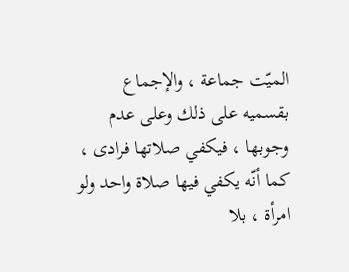الميّت جماعة ، والإجماع بقسميه على ذلك وعلى عدم وجوبها ، فيكفي صلاتها فرادى ، كما أنّه يكفي فيها صلاة واحد ولو امرأة ، بلا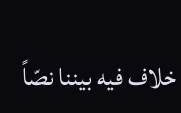خلاف فيه بيننا نصّاً